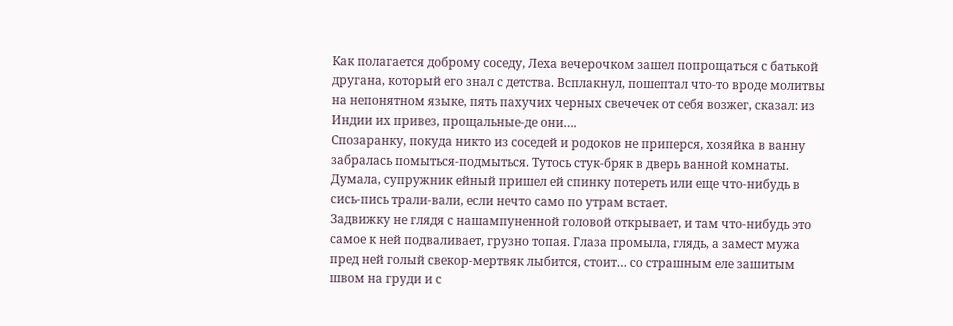Как полагается доброму соседу, Леха вечерочком зашел попрощаться с батькой другана, который его знал с детства. Всплакнул, пошептал что-то вроде молитвы на непонятном языке, пять пахучих черных свечечек от себя возжег, сказал: из Индии их привез, прощальные-де они….
Спозаранку, покуда никто из соседей и родоков не приперся, хозяйка в ванну забралась помыться-подмыться. Тутось стук-бряк в дверь ванной комнаты. Думала, супружник ейный пришел ей спинку потереть или еще что-нибудь в сись-пись трали-вали, если нечто само по утрам встает.
Задвижку не глядя с нашампуненной головой открывает, и там что-нибудь это самое к ней подваливает, грузно топая. Глаза промыла, глядь, а замест мужа пред ней голый свекор-мертвяк лыбится, стоит… со страшным еле зашитым швом на груди и с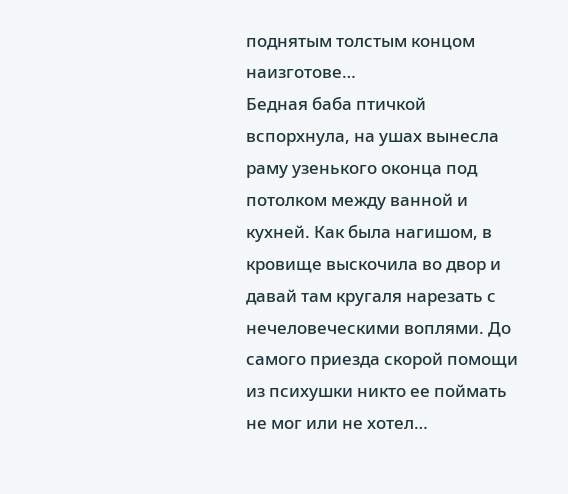поднятым толстым концом наизготове…
Бедная баба птичкой вспорхнула, на ушах вынесла раму узенького оконца под потолком между ванной и кухней. Как была нагишом, в кровище выскочила во двор и давай там кругаля нарезать с нечеловеческими воплями. До самого приезда скорой помощи из психушки никто ее поймать не мог или не хотел…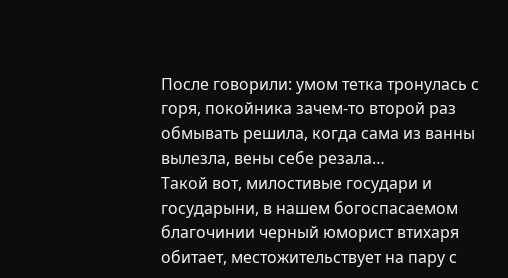После говорили: умом тетка тронулась с горя, покойника зачем-то второй раз обмывать решила, когда сама из ванны вылезла, вены себе резала…
Такой вот, милостивые государи и государыни, в нашем богоспасаемом благочинии черный юморист втихаря обитает, местожительствует на пару с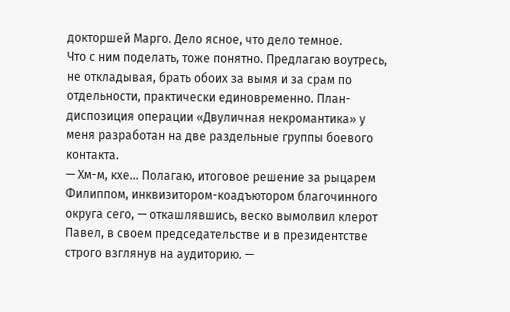докторшей Марго. Дело ясное, что дело темное.
Что с ним поделать, тоже понятно. Предлагаю воутресь, не откладывая, брать обоих за вымя и за срам по отдельности, практически единовременно. План-диспозиция операции «Двуличная некромантика» у меня разработан на две раздельные группы боевого контакта.
— Хм-м, кхе… Полагаю, итоговое решение за рыцарем Филиппом, инквизитором-коадъютором благочинного округа сего, — откашлявшись, веско вымолвил клерот Павел, в своем председательстве и в президентстве строго взглянув на аудиторию. —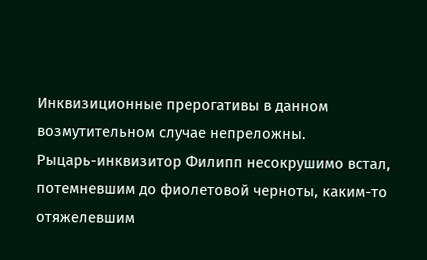Инквизиционные прерогативы в данном возмутительном случае непреложны.
Рыцарь-инквизитор Филипп несокрушимо встал, потемневшим до фиолетовой черноты, каким-то отяжелевшим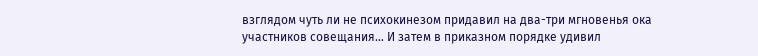взглядом чуть ли не психокинезом придавил на два-три мгновенья ока участников совещания… И затем в приказном порядке удивил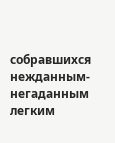собравшихся нежданным-негаданным легким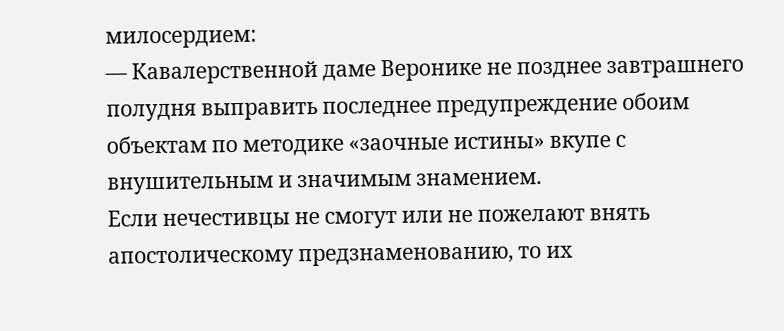милосердием:
— Кавалерственной даме Веронике не позднее завтрашнего полудня выправить последнее предупреждение обоим объектам по методике «заочные истины» вкупе с внушительным и значимым знамением.
Если нечестивцы не смогут или не пожелают внять апостолическому предзнаменованию, то их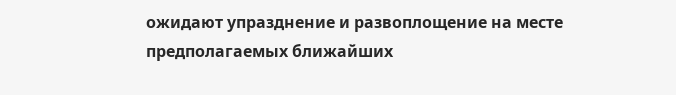ожидают упразднение и развоплощение на месте предполагаемых ближайших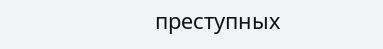преступных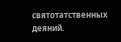святотатственных деяний.